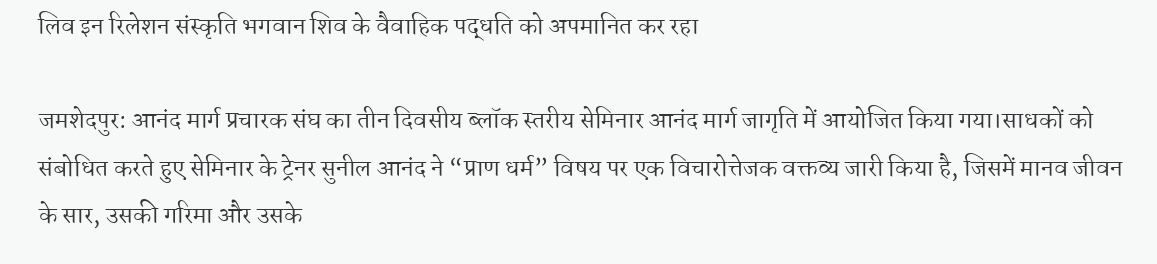लिव इन रिलेशन संस्कृति भगवान शिव के वैवाहिक पद्धति को अपमानित कर रहा

जमशेदपुर: आनंद मार्ग प्रचारक संघ का तीन दिवसीय ब्लॉक स्तरीय सेमिनार आनंद मार्ग जागृति में आयोजित किया गया।साधकों को संबोधित करते हुए सेमिनार के ट्रेनर सुनील आनंद ने “प्राण धर्म” विषय पर एक विचारोत्तेजक वक्तव्य जारी किया है, जिसमें मानव जीवन के सार, उसकी गरिमा और उसके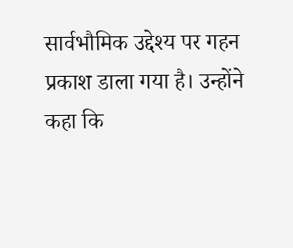सार्वभौमिक उद्देश्य पर गहन प्रकाश डाला गया है। उन्होंने कहा कि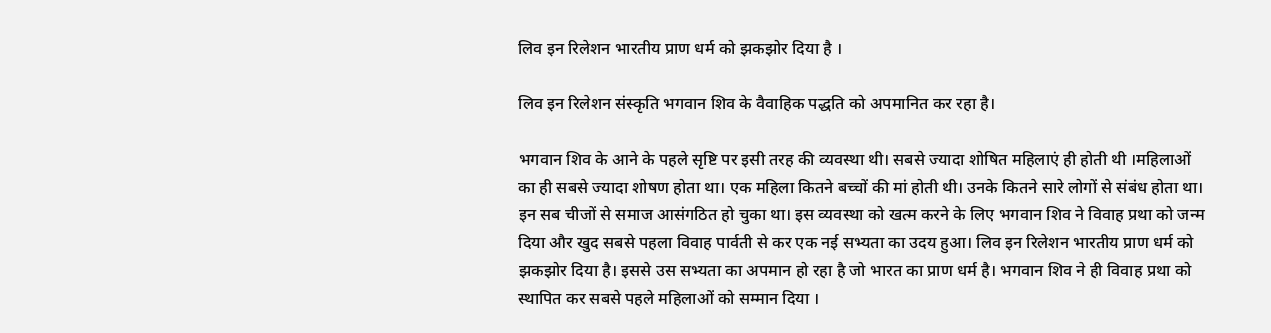लिव इन रिलेशन भारतीय प्राण धर्म को झकझोर दिया है ।

लिव इन रिलेशन संस्कृति भगवान शिव के वैवाहिक पद्धति को अपमानित कर रहा है।

भगवान शिव के आने के पहले सृष्टि पर इसी तरह की व्यवस्था थी। सबसे ज्यादा शोषित महिलाएं ही होती थी ।महिलाओं का ही सबसे ज्यादा शोषण होता था। एक महिला कितने बच्चों की मां होती थी। उनके कितने सारे लोगों से संबंध होता था। इन सब चीजों से समाज आसंगठित हो चुका था। इस व्यवस्था को खत्म करने के लिए भगवान शिव ने विवाह प्रथा को जन्म दिया और खुद सबसे पहला विवाह पार्वती से कर एक नई सभ्यता का उदय हुआ। लिव इन रिलेशन भारतीय प्राण धर्म को झकझोर दिया है। इससे उस सभ्यता का अपमान हो रहा है जो भारत का प्राण धर्म है। भगवान शिव ने ही विवाह प्रथा को स्थापित कर सबसे पहले महिलाओं को सम्मान दिया ।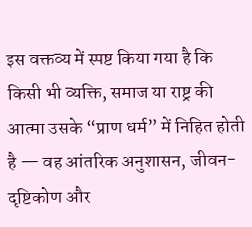इस वक्तव्य में स्पष्ट किया गया है कि किसी भी व्यक्ति, समाज या राष्ट्र की आत्मा उसके “प्राण धर्म” में निहित होती है — वह आंतरिक अनुशासन, जीवन-दृष्टिकोण और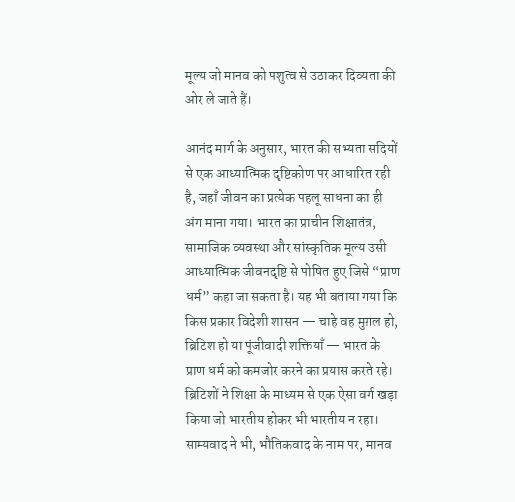मूल्य जो मानव को पशुत्व से उठाकर दिव्यता की ओर ले जाते हैं।

आनंद मार्ग के अनुसार, भारत की सभ्यता सदियों से एक आध्यात्मिक दृष्टिकोण पर आधारित रही है, जहाँ जीवन का प्रत्येक पहलू साधना का ही अंग माना गया। भारत का प्राचीन शिक्षातंत्र, सामाजिक व्यवस्था और सांस्कृतिक मूल्य उसी आध्यात्मिक जीवनदृष्टि से पोषित हुए जिसे “प्राण धर्म” कहा जा सकता है। यह भी बताया गया कि किस प्रकार विदेशी शासन — चाहे वह मुग़ल हो, ब्रिटिश हो या पूंजीवादी शक्तियाँ — भारत के प्राण धर्म को कमजोर करने का प्रयास करते रहे। ब्रिटिशों ने शिक्षा के माध्यम से एक ऐसा वर्ग खड़ा किया जो भारतीय होकर भी भारतीय न रहा। साम्यवाद ने भी, भौतिकवाद के नाम पर, मानव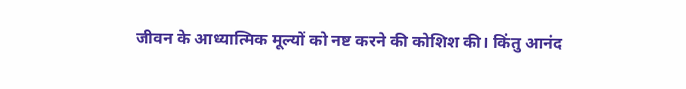जीवन के आध्यात्मिक मूल्यों को नष्ट करने की कोशिश की। किंतु आनंद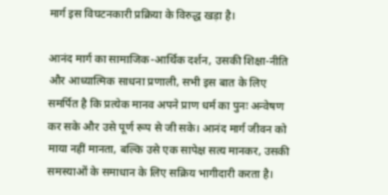मार्ग इस विघटनकारी प्रक्रिया के विरुद्ध खड़ा है।

आनंद मार्ग का सामाजिक-आर्थिक दर्शन, उसकी शिक्षा-नीति और आध्यात्मिक साधना प्रणाली, सभी इस बात के लिए समर्पित है कि प्रत्येक मानव अपने प्राण धर्म का पुनः अन्वेषण कर सके और उसे पूर्ण रूप से जी सके। आनंद मार्ग जीवन को माया नहीं मानता, बल्कि उसे एक सापेक्ष सत्य मानकर, उसकी समस्याओं के समाधान के लिए सक्रिय भागीदारी करता है।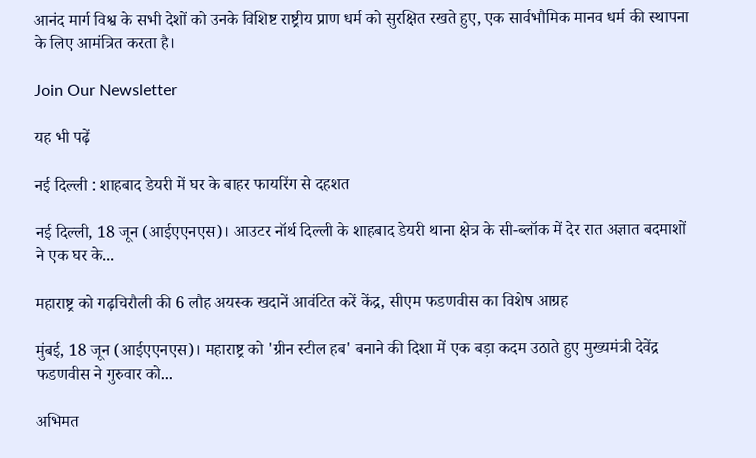आनंद मार्ग विश्व के सभी देशों को उनके विशिष्ट राष्ट्रीय प्राण धर्म को सुरक्षित रखते हुए, एक सार्वभौमिक मानव धर्म की स्थापना के लिए आमंत्रित करता है।

Join Our Newsletter

यह भी पढ़ें

नई दिल्ली : शाहबाद डेयरी में घर के बाहर फायरिंग से दहशत

नई दिल्ली, 18 जून (आईएएनएस)। आउटर नॉर्थ दिल्ली के शाहबाद डेयरी थाना क्षेत्र के सी-ब्लॉक में देर रात अज्ञात बदमाशों ने एक घर के...

महाराष्ट्र को गढ़चिरौली की 6 लौह अयस्क खदानें आवंटित करें केंद्र, सीएम फडणवीस का विशेष आग्रह

मुंबई, 18 जून (आईएएनएस)। महाराष्ट्र को 'ग्रीन स्टील हब' बनाने की दिशा में एक बड़ा कदम उठाते हुए मुख्यमंत्री देवेंद्र फडणवीस ने गुरुवार को...

अभिमत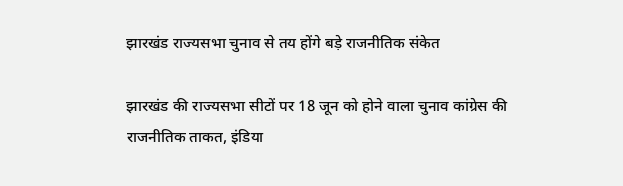झारखंड राज्यसभा चुनाव से तय होंगे बड़े राजनीतिक संकेत

झारखंड की राज्यसभा सीटों पर 18 जून को होने वाला चुनाव कांग्रेस की राजनीतिक ताकत, इंडिया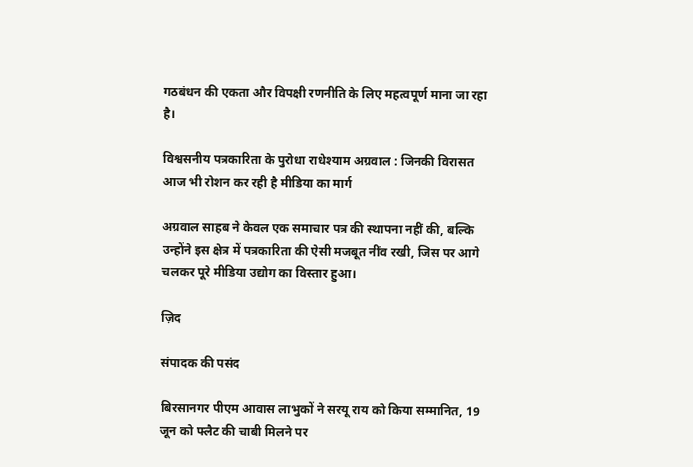गठबंधन की एकता और विपक्षी रणनीति के लिए महत्वपूर्ण माना जा रहा है।

विश्वसनीय पत्रकारिता के पुरोधा राधेश्याम अग्रवाल : जिनकी विरासत आज भी रोशन कर रही है मीडिया का मार्ग

अग्रवाल साहब ने केवल एक समाचार पत्र की स्थापना नहीं की, बल्कि उन्होंने इस क्षेत्र में पत्रकारिता की ऐसी मजबूत नींव रखी, जिस पर आगे चलकर पूरे मीडिया उद्योग का विस्तार हुआ।

ज़िद

संपादक की पसंद

बिरसानगर पीएम आवास लाभुकों ने सरयू राय को किया सम्मानित, 19 जून को फ्लैट की चाबी मिलने पर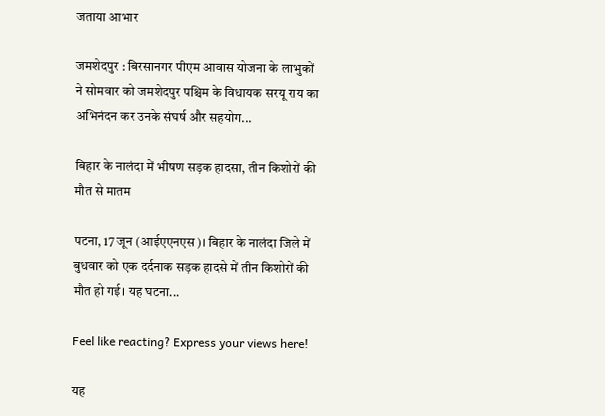जताया आभार

जमशेदपुर : बिरसानगर पीएम आवास योजना के लाभुकों ने सोमवार को जमशेदपुर पश्चिम के विधायक सरयू राय का अभिनंदन कर उनके संघर्ष और सहयोग...

बिहार के नालंदा में भीषण सड़क हादसा, तीन किशोरों की मौत से मातम

पटना, 17 जून (आईएएनएस)। बिहार के नालंदा जिले में बुधवार को एक दर्दनाक सड़क हादसे में तीन किशोरों की मौत हो गई। यह घटना...

Feel like reacting? Express your views here!

यह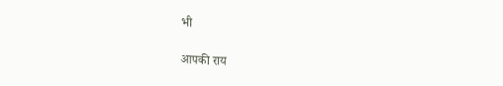भी

आपकी राय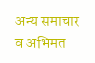अन्य समाचार व अभिमत